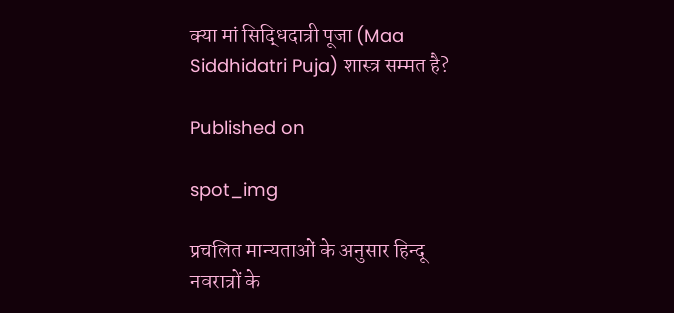क्या मां सिद्धिदात्री पूजा (Maa Siddhidatri Puja) शास्त्र सम्मत है?

Published on

spot_img

प्रचलित मान्यताओं के अनुसार हिन्दू नवरात्रों के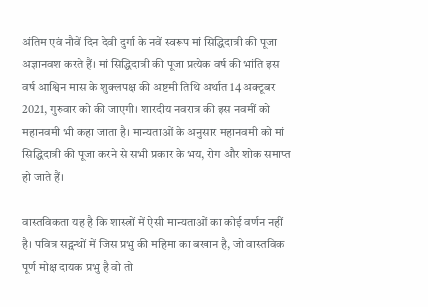अंतिम एवं नौवें दिन देवी दुर्गा के नवें स्वरूप मां सिद्धिदात्री की पूजा अज्ञानवश करते हैं। मां सिद्धिदात्री की पूजा प्रत्येक वर्ष की भांति इस वर्ष आश्विन मास के शुक्लपक्ष की अष्टमी तिथि अर्थात 14 अक्टूबर 2021, गुरुवार को की जाएगी। शारदीय नवरात्र की इस नवमीं को महानवमी भी कहा जाता है। मान्यताओं के अनुसार महानवमी को मां सिद्धिदात्री की पूजा करने से सभी प्रकार के भय, रोग और शोक समाप्त हो जाते हैं।

वास्तविकता यह है कि शास्त्रों में ऐसी मान्यताओं का कोई वर्णन नहीं है। पवित्र सद्ग्रन्थों में जिस प्रभु की महिमा का बखान है, जो वास्तविक पूर्ण मोक्ष दायक प्रभु है वो तो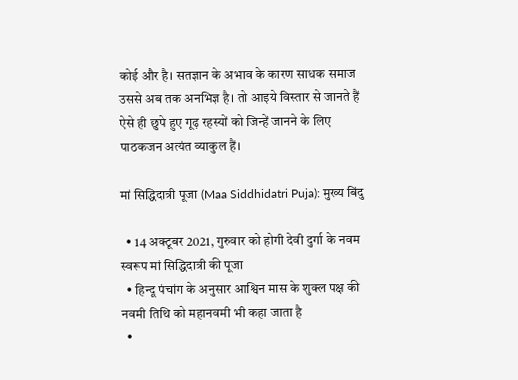कोई और है। सतज्ञान के अभाव के कारण साधक समाज उससे अब तक अनभिज्ञ है। तो आइये विस्तार से जानते हैं ऐसे ही छुपे हुए गूढ़ रहस्यों को जिन्हें जानने के लिए पाठकजन अत्यंत व्याकुल हैं।

मां सिद्धिदात्री पूजा (Maa Siddhidatri Puja): मुख्य बिंदु

  • 14 अक्टूबर 2021, गुरुवार को होगी देवी दुर्गा के नवम स्वरूप मां सिद्धिदात्री की पूजा
  • हिन्दू पंचांग के अनुसार आश्विन मास के शुक्ल पक्ष की नवमी तिथि को महानवमी भी कहा जाता है
  •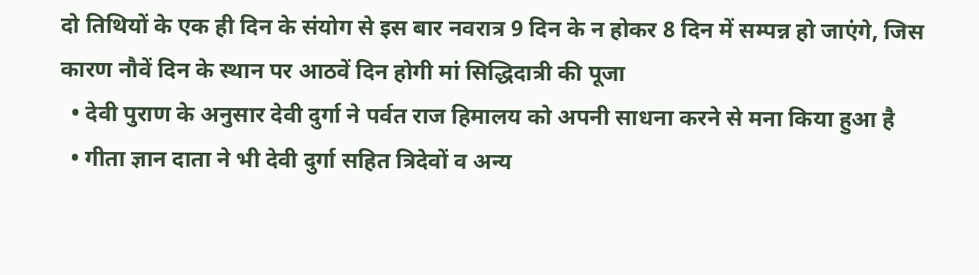दो तिथियों के एक ही दिन के संयोग से इस बार नवरात्र 9 दिन के न होकर 8 दिन में सम्पन्न हो जाएंगे, जिस कारण नौवें दिन के स्थान पर आठवें दिन होगी मां सिद्धिदात्री की पूजा
  • देवी पुराण के अनुसार देवी दुर्गा ने पर्वत राज हिमालय को अपनी साधना करने से मना किया हुआ है
  • गीता ज्ञान दाता ने भी देवी दुर्गा सहित त्रिदेवों व अन्य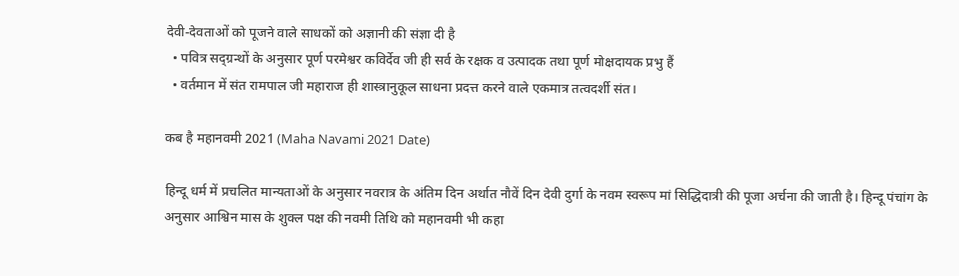देवी-देवताओं को पूजने वाले साधकों को अज्ञानी की संज्ञा दी है
  • पवित्र सद्ग्रन्थों के अनुसार पूर्ण परमेश्वर कविर्देव जी ही सर्व के रक्षक व उत्पादक तथा पूर्ण मोक्षदायक प्रभु हैं
  • वर्तमान में संत रामपाल जी महाराज ही शास्त्रानुकूल साधना प्रदत्त करने वाले एकमात्र तत्वदर्शी संत।

कब है महानवमी 2021 (Maha Navami 2021 Date)

हिन्दू धर्म में प्रचलित मान्यताओं के अनुसार नवरात्र के अंतिम दिन अर्थात नौवें दिन देवी दुर्गा के नवम स्वरूप मां सिद्धिदात्री की पूजा अर्चना की जाती है। हिन्दू पंचांग के अनुसार आश्विन मास के शुक्ल पक्ष की नवमी तिथि को महानवमी भी कहा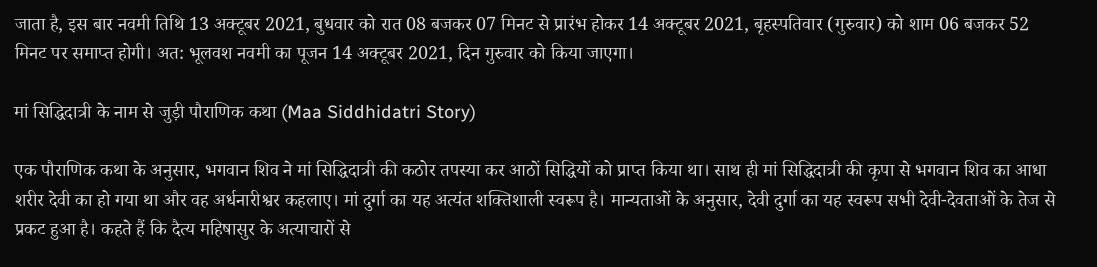जाता है, इस बार नवमी तिथि 13 अक्टूबर 2021, बुधवार को रात 08 बजकर 07 मिनट से प्रारंभ होकर 14 अक्टूबर 2021, बृहस्पतिवार (गुरुवार) को शाम 06 बजकर 52 मिनट पर समाप्त होगी। अत: भूलवश नवमी का पूजन 14 अक्टूबर 2021, दिन गुरुवार को किया जाएगा।

मां सिद्धिदात्री के नाम से जुड़ी पौराणिक कथा (Maa Siddhidatri Story)

एक पौराणिक कथा के अनुसार, भगवान शिव ने मां सिद्धिदात्री की कठोर तपस्या कर आठों सिद्धियों को प्राप्त किया था। साथ ही मां सिद्धिदात्री की कृपा से भगवान शिव का आधा शरीर देवी का हो गया था और वह अर्धनारीश्वर कहलाए। मां दुर्गा का यह अत्यंत शक्तिशाली स्वरूप है। मान्यताओं के अनुसार, देवी दुर्गा का यह स्वरूप सभी देवी-देवताओं के तेज से प्रकट हुआ है। कहते हैं कि दैत्य महिषासुर के अत्याचारों से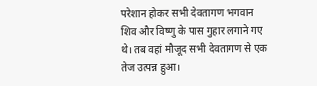परेशान होकर सभी देवतागण भगवान शिव और विष्णु के पास गुहार लगाने गए थे। तब वहां मौजूद सभी देवतागण से एक तेज उत्पन्न हुआ।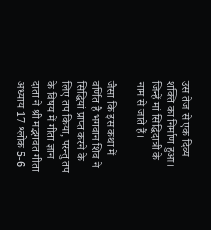उस तेज से एक दिव्य शक्ति का निर्माण हुआ। जिन्हें मां सिद्धिदात्री के नाम से जाते हैं।

जैसा कि इस कथा में वर्णित है भगवान शिव ने सिद्धियां प्राप्त करने के लिए तप किया, परन्तु तप के विषय में गीता ज्ञान दाता ने श्री मद्भगवत गीता अध्याय 17 श्लोक 5-6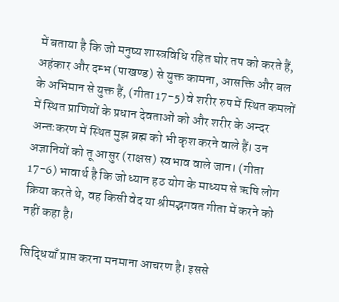में बताया है कि जो मनुष्य शास्त्रविधि रहित घोर तप को करते हैं, अहंकार और दम्भ (पाखण्ड) से युक्त कामना, आसक्ति और बल के अभिमान से युक्त हैं, (गीता 17-5) वे शरीर रुप में स्थित कमलों में स्थित प्राणियों के प्रधान देवताओं को और शरीर के अन्दर अन्तःकरण में स्थित मुझ ब्रह्म को भी कृश करने वाले हैं। उन अज्ञानियों को तू आसुर (राक्षस) स्वभाव वाले जान। (गीता 17-6) भावार्थ है कि जो ध्यान हठ योग के माध्यम से ऋषि लोग क्रिया करते थे, वह किसी वेद या श्रीमद्भगवत गीता में करने को नहीं कहा है।

सिद्धियाँ प्राप्त करना मनमाना आचरण है। इससे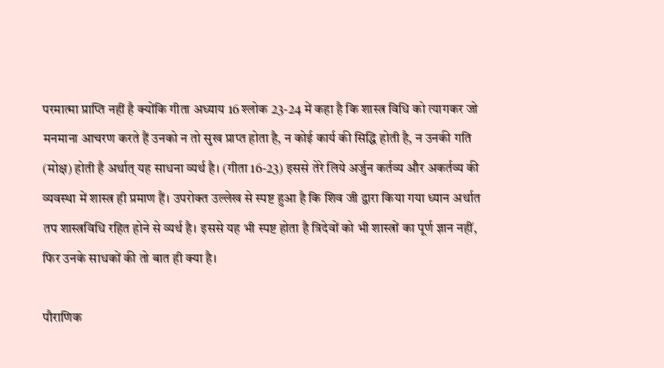परमात्मा प्राप्ति नहीं है क्योंकि गीता अध्याय 16 श्लोक 23-24 में कहा है कि शास्त्र विधि को त्यागकर जो मनमाना आचरण करते हैं उनको न तो सुख प्राप्त होता है, न कोई कार्य की सिद्धि होती है, न उनकी गति (मोक्ष) होती है अर्थात् यह साधना व्यर्थ है। (गीता 16-23) इससे तेरे लिये अर्जुन कर्तव्य और अकर्तव्य की व्यवस्था में शास्त्र ही प्रमाण हैं। उपरोक्त उल्लेख से स्पष्ट हुआ है कि शिव जी द्वारा किया गया ध्यान अर्थात तप शास्त्रविधि रहित होने से व्यर्थ है। इससे यह भी स्पष्ट होता है त्रिदेवों को भी शास्त्रों का पूर्ण ज्ञान नहीं, फिर उनके साधकों की तो बात ही क्या है।

पौराणिक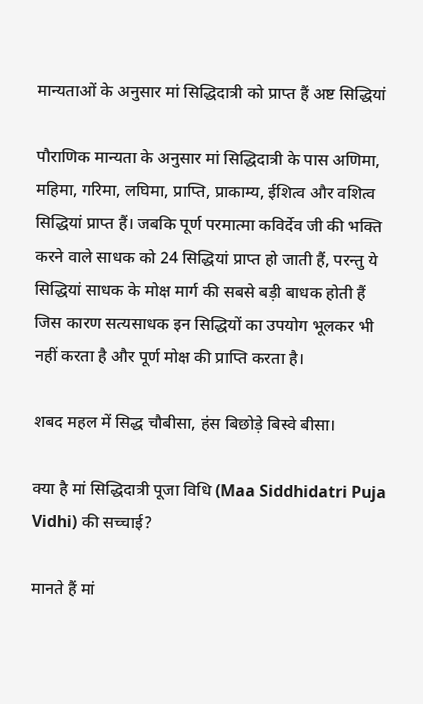मान्यताओं के अनुसार मां सिद्धिदात्री को प्राप्त हैं अष्ट सिद्धियां

पौराणिक मान्यता के अनुसार मां सिद्धिदात्री के पास अणिमा, महिमा, गरिमा, लघिमा, प्राप्ति, प्राकाम्य, ईशित्व और वशित्व सिद्धियां प्राप्त हैं। जबकि पूर्ण परमात्मा कविर्देव जी की भक्ति करने वाले साधक को 24 सिद्धियां प्राप्त हो जाती हैं, परन्तु ये सिद्धियां साधक के मोक्ष मार्ग की सबसे बड़ी बाधक होती हैं जिस कारण सत्यसाधक इन सिद्धियों का उपयोग भूलकर भी नहीं करता है और पूर्ण मोक्ष की प्राप्ति करता है।

शबद महल में सिद्ध चौबीसा, हंस बिछोड़े बिस्वे बीसा।

क्या है मां सिद्धिदात्री पूजा विधि (Maa Siddhidatri Puja Vidhi) की सच्चाई?

मानते हैं मां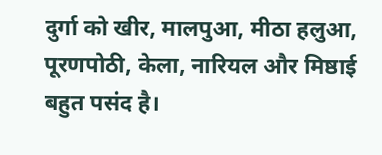दुर्गा को खीर, मालपुआ, मीठा हलुआ, पूरणपोठी, केला, नारियल और मिष्ठाई बहुत पसंद है।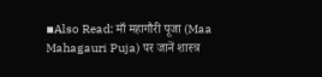▪Also Read: माँ महागौरी पूजा (Maa Mahagauri Puja) पर जानें शास्त्र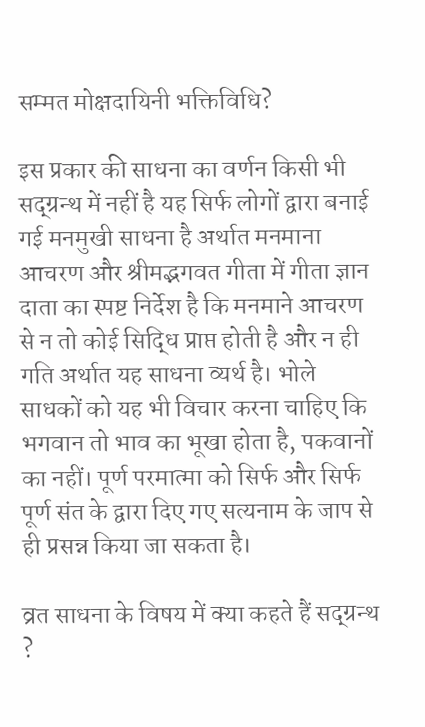सम्मत मोक्षदायिनी भक्तिविधि?

इस प्रकार की साधना का वर्णन किसी भी सद्ग्रन्थ में नहीं है यह सिर्फ लोगों द्वारा बनाई गई मनमुखी साधना है अर्थात मनमाना आचरण और श्रीमद्भगवत गीता में गीता ज्ञान दाता का स्पष्ट निर्देश है कि मनमाने आचरण से न तो कोई सिद्धि प्राप्त होती है और न ही गति अर्थात यह साधना व्यर्थ है। भोले साधकों को यह भी विचार करना चाहिए कि भगवान तो भाव का भूखा होता है, पकवानों का नहीं। पूर्ण परमात्मा को सिर्फ और सिर्फ पूर्ण संत के द्वारा दिए गए सत्यनाम के जाप से ही प्रसन्न किया जा सकता है।

व्रत साधना के विषय में क्या कहते हैं सद्ग्रन्थ ?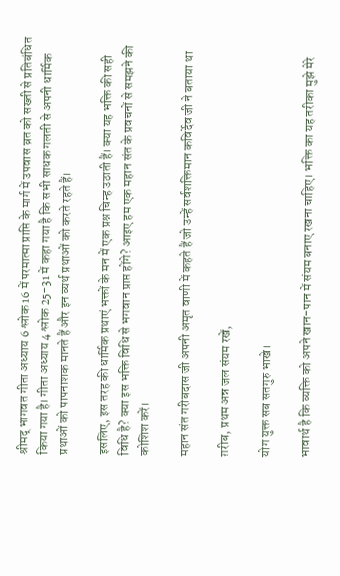श्रीमद् भागवत गीता अध्याय 6 श्लोक 16 में परमात्मा प्राप्ति के मार्ग में उपवास व्रत को सख्ती से प्रतिबंधित किया गया है। गीता अध्याय 4 श्लोक 25-31 में कहा गया है कि सभी साधक गलती से अपनी धार्मिक प्रथाओं को पापनाशक मानते हैं और इन व्यर्थ प्रथाओं को करते रहते हैं।

इसलिए, इस तरह की धार्मिक प्रथाएं भक्तों के मन में एक प्रश्न चिन्ह उठाती हैं। क्या यह भक्ति की सही विधि है? क्या इस भक्ति विधि से भगवान प्राप्त होंगे? आइए हम एक महान संत के प्रवचनों से समझने की कोशिश करें।

महान संत गरीबदास जी अपनी अमृत वाणी में कहते हैं जो उन्हें सर्वशक्तिमान कविर्देव जी ने बताया था

ग़रीब, प्रथम अन्न जल संयम रखें,

योग युक्त सब सतगुरु भाखे।

भावार्थ है कि व्यक्ति को अपने खान-पान में संयम बनाए रखना चाहिए। भक्ति का यह तरीका मुझे मेरे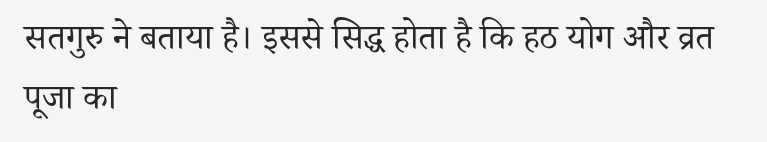सतगुरु ने बताया है। इससे सिद्ध होता है कि हठ योग और व्रत पूजा का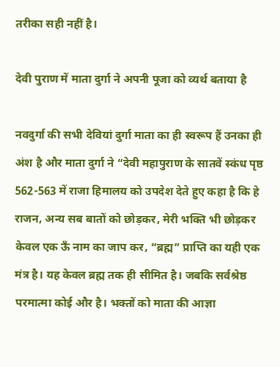तरीका सही नहीं है।

देवी पुराण में माता दुर्गा ने अपनी पूजा को व्यर्थ बताया है

नवदुर्गा की सभी देवियां दुर्गा माता का ही स्वरूप हैं उनका ही अंश है और माता दुर्गा ने “देवी महापुराण के सातवें स्कंध पृष्ठ 562-563 में राजा हिमालय को उपदेश देते हुए कहा है कि हे राजन, अन्य सब बातों को छोड़कर, मेरी भक्ति भी छोड़कर केवल एक ऊँ नाम का जाप कर, “ब्रह्म” प्राप्ति का यही एक मंत्र है। यह केवल ब्रह्म तक ही सीमित है। जबकि सर्वश्रेष्ठ परमात्मा कोई और है। भक्तों को माता की आज्ञा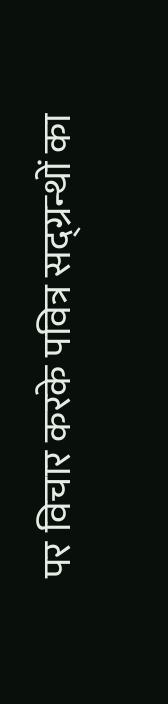पर विचार करके पवित्र सद्ग्रन्थों का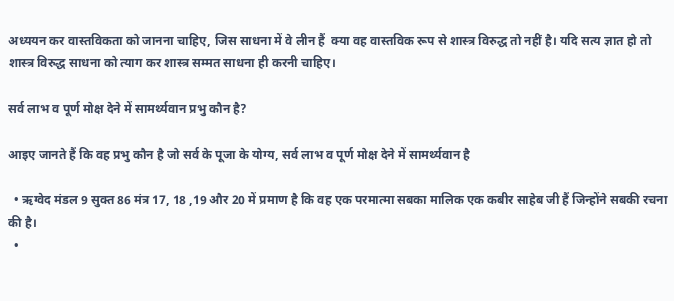अध्ययन कर वास्तविकता को जानना चाहिए, जिस साधना में वे लीन हैं  क्या वह वास्तविक रूप से शास्त्र विरुद्ध तो नहीं है। यदि सत्य ज्ञात हो तो शास्त्र विरुद्ध साधना को त्याग कर शास्त्र सम्मत साधना ही करनी चाहिए।

सर्व लाभ व पूर्ण मोक्ष देने में सामर्थ्यवान प्रभु कौन है?

आइए जानते हैं कि वह प्रभु कौन है जो सर्व के पूजा के योग्य, सर्व लाभ व पूर्ण मोक्ष देने में सामर्थ्यवान है

  • ऋग्वेद मंडल 9 सुक्त 86 मंत्र 17, 18 ,19 और 20 में प्रमाण है कि वह एक परमात्मा सबका मालिक एक कबीर साहेब जी हैं जिन्होंने सबकी रचना की है।
  •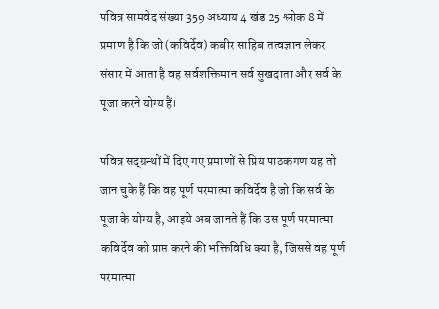पवित्र सामवेद संख्या 359 अध्याय 4 खंड 25 श्लोक 8 में प्रमाण है कि जो (कविर्देव) कबीर साहिब तत्वज्ञान लेकर संसार में आता है वह सर्वशक्तिमान सर्व सुखदाता और सर्व के पूजा करने योग्य हैं।

पवित्र सद्ग्रन्थों में दिए गए प्रमाणों से प्रिय पाठकगण यह तो जान चुके हैं कि वह पूर्ण परमात्मा कविर्देव है जो कि सर्व के पूजा के योग्य है, आइये अब जानते हैं कि उस पूर्ण परमात्मा कविर्देव को प्राप्त करने की भक्तिविधि क्या है, जिससे वह पूर्ण परमात्मा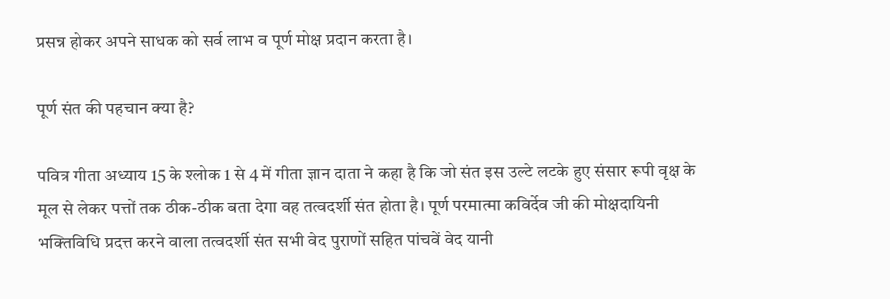प्रसन्न होकर अपने साधक को सर्व लाभ व पूर्ण मोक्ष प्रदान करता है।

पूर्ण संत की पहचान क्या है?

पवित्र गीता अध्याय 15 के श्लोक 1 से 4 में गीता ज्ञान दाता ने कहा है कि जो संत इस उल्टे लटके हुए संसार रूपी वृक्ष के मूल से लेकर पत्तों तक ठीक-ठीक बता देगा वह तत्वदर्शी संत होता है। पूर्ण परमात्मा कविर्देव जी की मोक्षदायिनी भक्तिविधि प्रदत्त करने वाला तत्वदर्शी संत सभी वेद पुराणों सहित पांचवें वेद यानी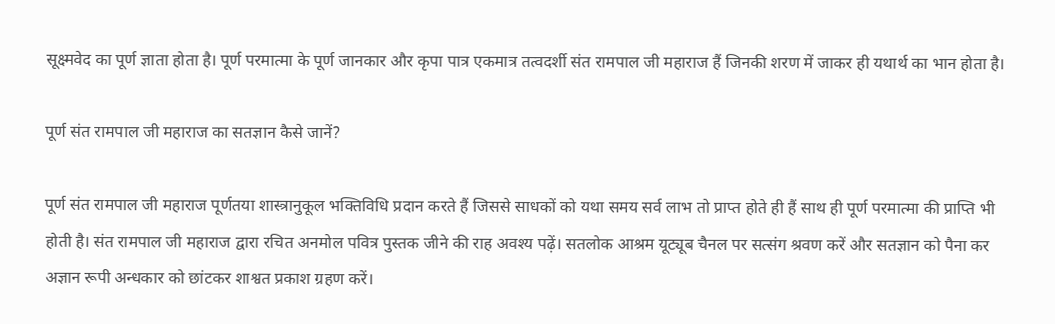सूक्ष्मवेद का पूर्ण ज्ञाता होता है। पूर्ण परमात्मा के पूर्ण जानकार और कृपा पात्र एकमात्र तत्वदर्शी संत रामपाल जी महाराज हैं जिनकी शरण में जाकर ही यथार्थ का भान होता है।

पूर्ण संत रामपाल जी महाराज का सतज्ञान कैसे जानें?

पूर्ण संत रामपाल जी महाराज पूर्णतया शास्त्रानुकूल भक्तिविधि प्रदान करते हैं जिससे साधकों को यथा समय सर्व लाभ तो प्राप्त होते ही हैं साथ ही पूर्ण परमात्मा की प्राप्ति भी होती है। संत रामपाल जी महाराज द्वारा रचित अनमोल पवित्र पुस्तक जीने की राह अवश्य पढ़ें। सतलोक आश्रम यूट्यूब चैनल पर सत्संग श्रवण करें और सतज्ञान को पैना कर अज्ञान रूपी अन्धकार को छांटकर शाश्वत प्रकाश ग्रहण करें।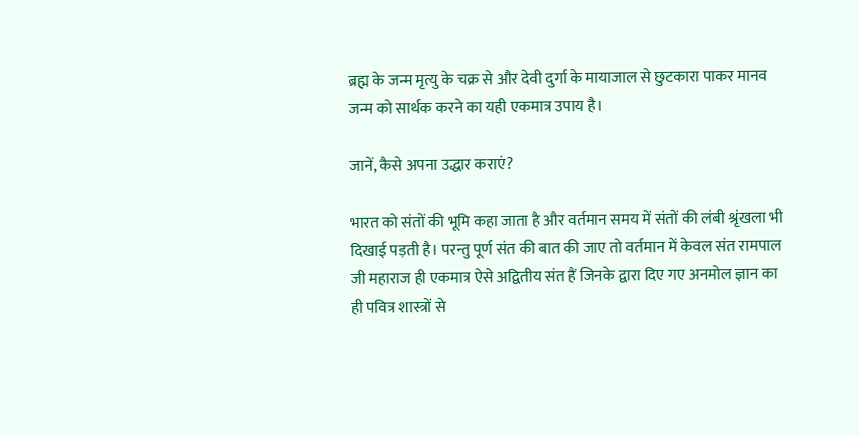ब्रह्म के जन्म मृत्यु के चक्र से और देवी दुर्गा के मायाजाल से छुटकारा पाकर मानव जन्म को सार्थक करने का यही एकमात्र उपाय है।

जानें, कैसे अपना उद्धार कराएं?

भारत को संतों की भूमि कहा जाता है और वर्तमान समय में संतों की लंबी श्रृंखला भी दिखाई पड़ती है। परन्तु पूर्ण संत की बात की जाए तो वर्तमान में केवल संत रामपाल जी महाराज ही एकमात्र ऐसे अद्वितीय संत हैं जिनके द्वारा दिए गए अनमोल ज्ञान का ही पवित्र शास्त्रों से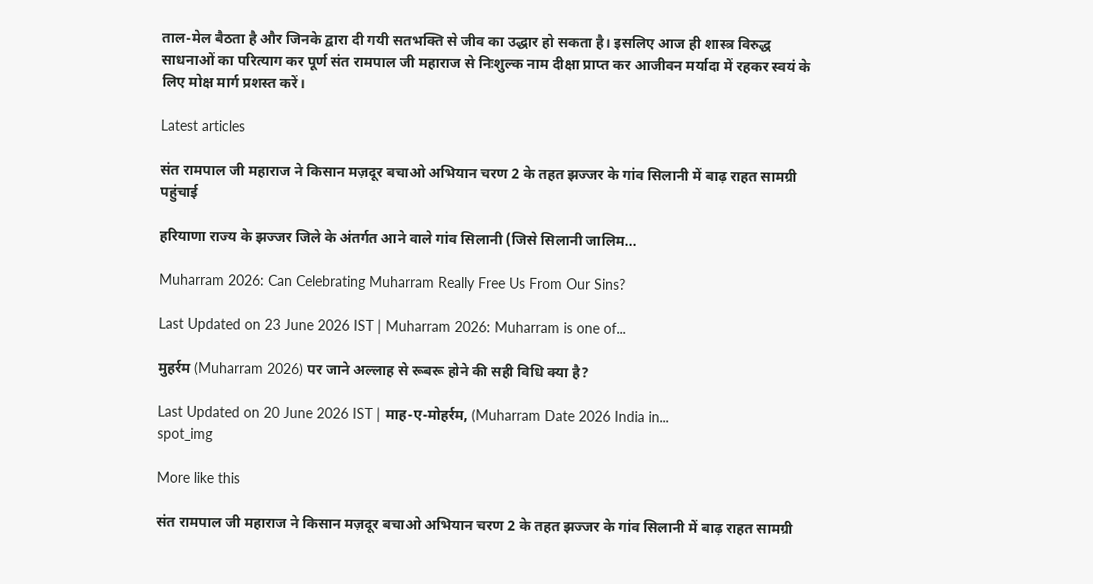ताल-मेल बैठता है और जिनके द्वारा दी गयी सतभक्ति से जीव का उद्धार हो सकता है। इसलिए आज ही शास्त्र विरुद्ध साधनाओं का परित्याग कर पूर्ण संत रामपाल जी महाराज से निःशुल्क नाम दीक्षा प्राप्त कर आजीवन मर्यादा में रहकर स्वयं के लिए मोक्ष मार्ग प्रशस्त करें।

Latest articles

संत रामपाल जी महाराज ने किसान मज़दूर बचाओ अभियान चरण 2 के तहत झज्जर के गांव सिलानी में बाढ़ राहत सामग्री पहुंचाई

हरियाणा राज्य के झज्जर जिले के अंतर्गत आने वाले गांव सिलानी (जिसे सिलानी जालिम...

Muharram 2026: Can Celebrating Muharram Really Free Us From Our Sins?

Last Updated on 23 June 2026 IST | Muharram 2026: Muharram is one of...

मुहर्रम (Muharram 2026) पर जाने अल्लाह से रूबरू होने की सही विधि क्या है?

Last Updated on 20 June 2026 IST | माह-ए-मोहर्रम, (Muharram Date 2026 India in...
spot_img

More like this

संत रामपाल जी महाराज ने किसान मज़दूर बचाओ अभियान चरण 2 के तहत झज्जर के गांव सिलानी में बाढ़ राहत सामग्री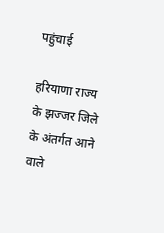पहुंचाई

हरियाणा राज्य के झज्जर जिले के अंतर्गत आने वाले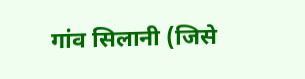गांव सिलानी (जिसे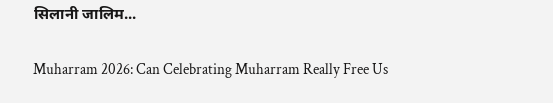सिलानी जालिम...

Muharram 2026: Can Celebrating Muharram Really Free Us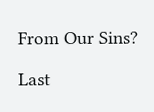From Our Sins?

Last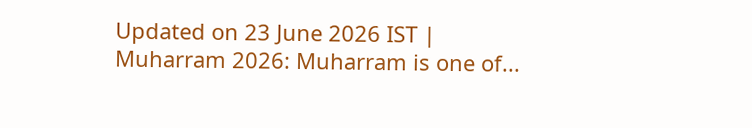Updated on 23 June 2026 IST | Muharram 2026: Muharram is one of...